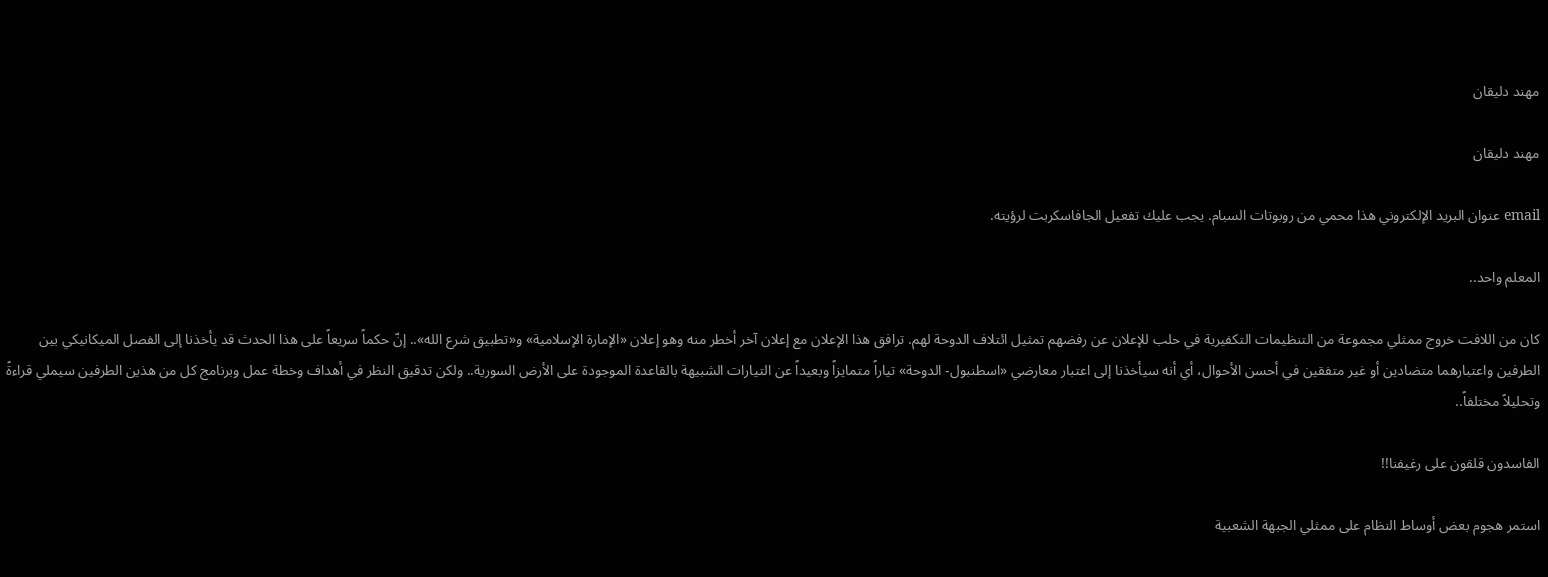مهند دليقان

مهند دليقان

email عنوان البريد الإلكتروني هذا محمي من روبوتات السبام. يجب عليك تفعيل الجافاسكربت لرؤيته.

المعلم واحد..

كان من اللافت خروج ممثلي مجموعة من التنظيمات التكفيرية في حلب للإعلان عن رفضهم تمثيل ائتلاف الدوحة لهم. ترافق هذا الإعلان مع إعلان آخر أخطر منه وهو إعلان «الإمارة الإسلامية» و«تطبيق شرع الله».. إنّ حكماً سريعاً على هذا الحدث قد يأخذنا إلى الفصل الميكانيكي بين الطرفين واعتبارهما متضادين أو غير متفقين في أحسن الأحوال، أي أنه سيأخذنا إلى اعتبار معارضي «اسطنبول- الدوحة» تياراً متمايزاً وبعيداً عن التيارات الشبيهة بالقاعدة الموجودة على الأرض السورية.. ولكن تدقيق النظر في أهداف وخطة عمل وبرنامج كل من هذين الطرفين سيملي قراءةً وتحليلاً مختلفاً..

الفاسدون قلقون على رغيفنا!!

استمر هجوم بعض أوساط النظام على ممثلي الجبهة الشعبية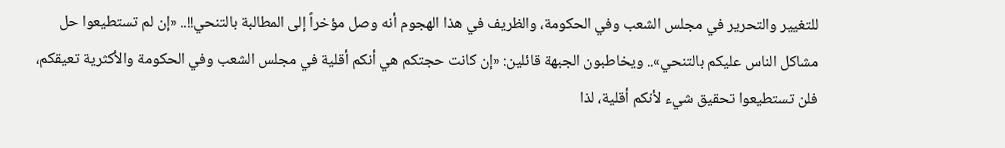للتغيير والتحرير في مجلس الشعب وفي الحكومة، والظريف في هذا الهجوم أنه وصل مؤخراً إلى المطالبة بالتنحي!!.. «إن لم تستطيعوا حل مشاكل الناس عليكم بالتنحي».. ويخاطبون الجبهة قائلين: «إن كانت حجتكم هي أنكم أقلية في مجلس الشعب وفي الحكومة والأكثرية تعيقكم، فلن تستطيعوا تحقيق شيء لأنكم أقلية، لذا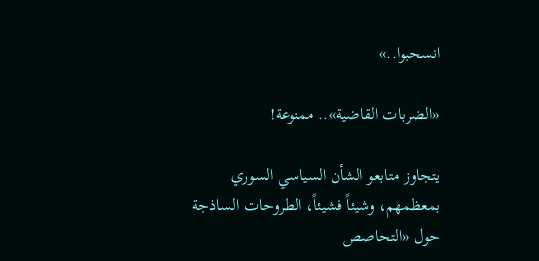انسحبوا..»

«الضربات القاضية».. ممنوعة!

يتجاوز متابعو الشأن السياسي السوري بمعظمهم، وشيئاً فشيئاً، الطروحات الساذجة حول «التحاصص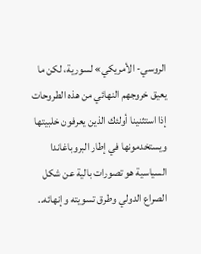الروسي- الأمريكي» لسورية، لكن ما يعيق خروجهم النهائي من هذه الطروحات إذا استثنينا أولئك الذين يعرفون خلبيتها ويستخدمونها في إطار البروباغاندا السياسية هو تصورات بالية عن شكل الصراع الدولي وطرق تسويته وإنهائه..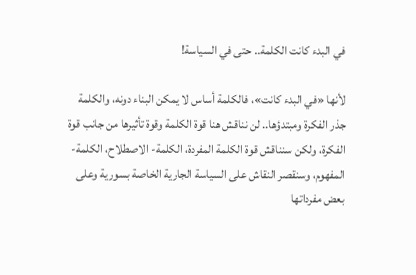في البدء كانت الكلمة.. حتى في السياسة!

لأنها «في البدء كانت»، فالكلمة أساس لا يمكن البناء دونه، والكلمة جذر الفكرة ومبتدؤها.. لن نناقش هنا قوة الكلمة وقوة تأثيرها من جانب قوة الفكرة، ولكن سنناقش قوة الكلمة المفردة، الكلمة- الاصطلاح، الكلمة- المفهوم، وسنقصر النقاش على السياسة الجارية الخاصة بسورية وعلى بعض مفرداتها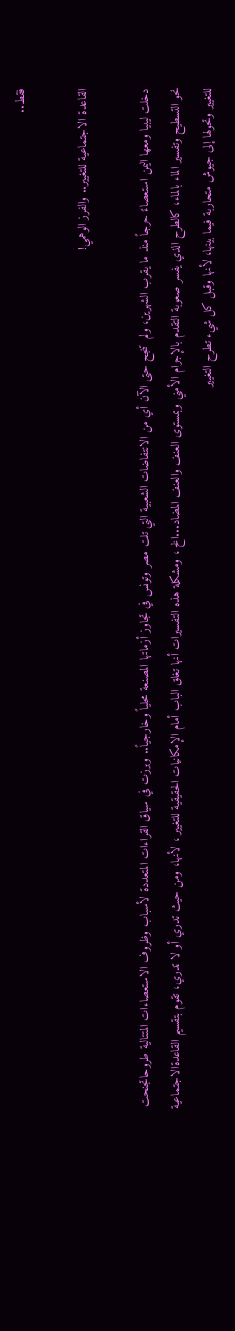فقط..

القاعدة الاجتماعية للتغيير.. والفرز الوهمي!

دخلت ليبيا ومعها اليمن استعصاءً حرجاً منذ ما يقرب الشهرين، ولم  تنجح حتى الآن أي من الانتفاضات الشعبية التي تلت مصر وتونس في تجاوز أزماتها المصنعة محلياً وخارجياً.. وبرزت في سياق القراءات المتعددة لأسباب وظروف الاستعصاءات المتتالية طروحاتجنحت نحو التسطيح وتفسير الماء بالماء، كالطرح الذي يفسر صعوبة التقدم بالإجرام الأمني وبمستوى العنف والعنف المضاد...الخ ، ومشكلة هذه التفسيرات أنها تغلق الباب أمام الإمكانيات الحقيقية للتغيير ، لأنها، ومن حيث تدري أو لا تدري، تقوم بتقسيم القاعدةالاجتماعية للتغيير وتحولها إلى جيوش متحاربة فيما بينها، لأنها وقبل كل شيء تطرح التغيير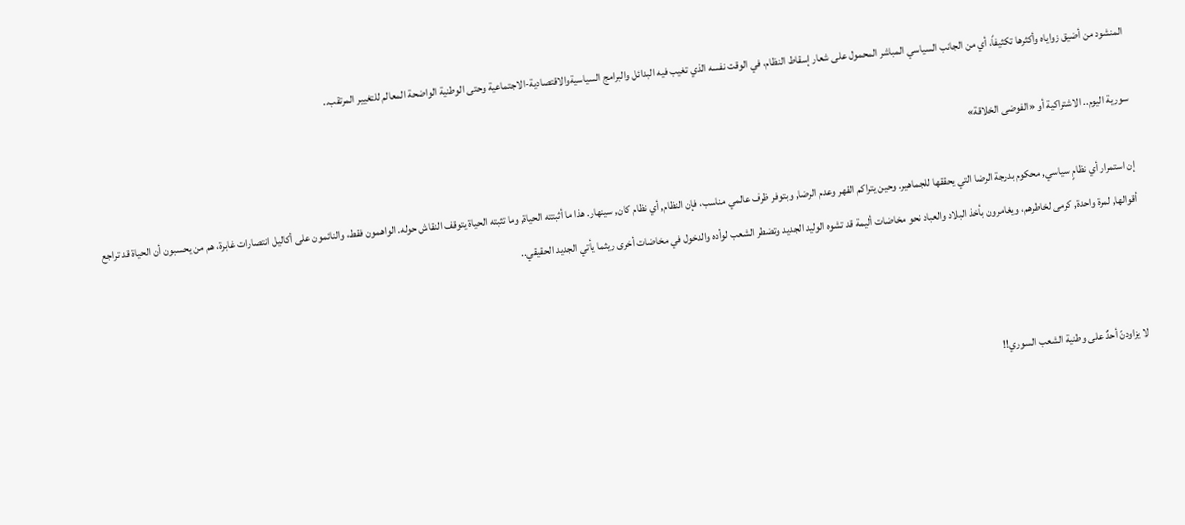المنشود من أضيق زواياه وأكثرها تكثيفاً، أي من الجانب السياسي المباشر المحمول على شعار إسقاط النظام، في الوقت نفسه الذي تغيب فيه البدائل والبرامج السياسيةوالاقتصادية-الاجتماعية وحتى الوطنية الواضحة المعالم للتغيير المرتقب..

سورية اليوم.. الاشتراكية أو «الفوضى الخلاقة»

إن استمرار أي نظامٍ سياسي, محكوم بدرجة الرضا التي يحققها للجماهير. وحين يتراكم القهر وعدم الرضا, وبتوفر ظرف عالمي مناسب، فإن النظام, أي نظام كان, سينهار. هذا ما أثبتته الحياة, وما تثبته الحياة يتوقف النقاش حوله. الواهمون فقط، والنائمون على أكاليل انتصارات غابرة، هم من يحسبون أن الحياة قد تراجع أقوالها, لمرة واحدة, كرمى لخاطرهم، ويغامرون بأخذ البلاد والعباد نحو مخاضات أليمة قد تشوه الوليد الجديد وتضطر الشعب لوأده والدخول في مخاضات أخرى ريثما يأتي الجديد الحقيقي..



لا يزاودنّ أحدٌ على وطنية الشعب السوري!!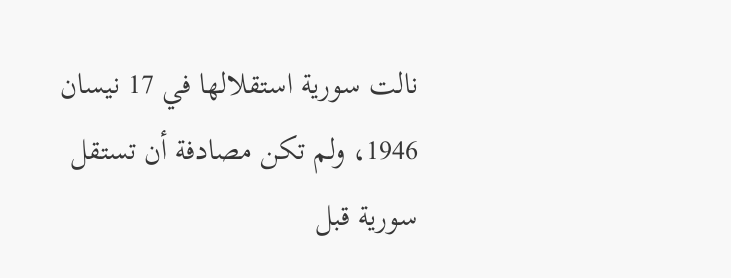نالت سورية استقلالها في 17 نيسان 1946، ولم تكن مصادفة أن تستقل سورية قبل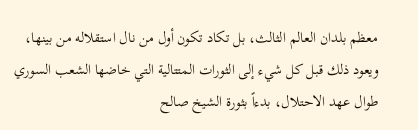معظم بلدان العالم الثالث، بل تكاد تكون أول من نال استقلاله من بينها، ويعود ذلك قبل كل شيء إلى الثورات المتتالية التي خاضها الشعب السوري طوال عهد الاحتلال، بدءاً بثورة الشيخ صالح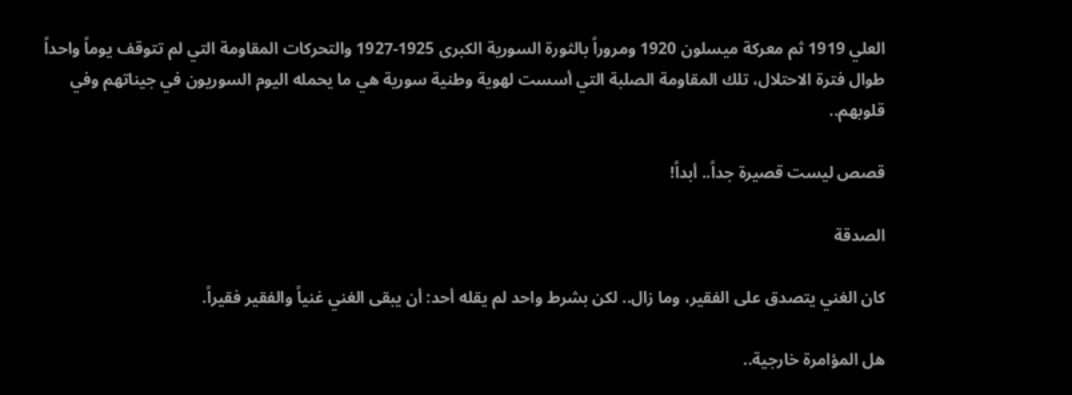العلي 1919 ثم معركة ميسلون 1920 ومروراً بالثورة السورية الكبرى 1925-1927 والتحركات المقاومة التي لم تتوقف يوماً واحداً طوال فترة الاحتلال، تلك المقاومة الصلبة التي أسست لهوية وطنية سورية هي ما يحمله اليوم السوريون في جيناتهم وفي قلوبهم..

قصص ليست قصيرة جداً.. أبداً!

الصدقة

كان الغني يتصدق على الفقير، وما زال.. لكن بشرط واحد لم يقله أحد: أن يبقى الغني غنياً والفقير فقيراً.

هل المؤامرة خارجية..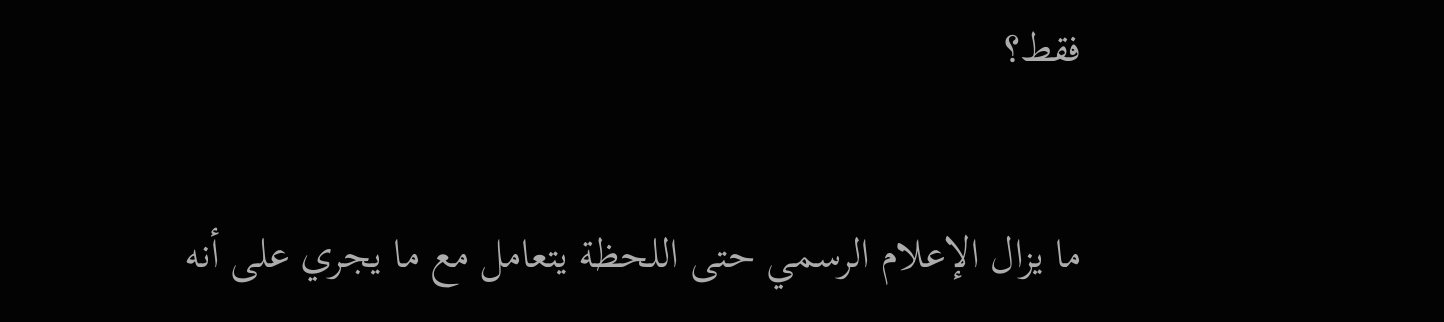فقط؟

ما يزال الإعلام الرسمي حتى اللحظة يتعامل مع ما يجري على أنه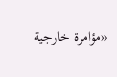«مؤامرة خارجية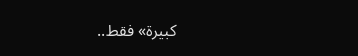كبيرة» فقط..